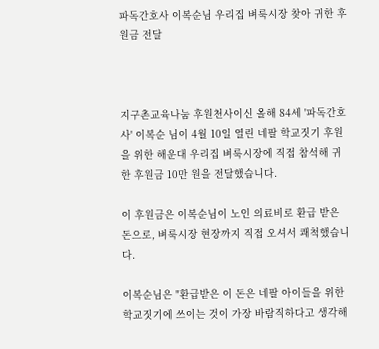파독간호사 이복순님 우리집 벼룩시장 찾아 귀한 후원금 전달



지구촌교육나눔 후원천사이신 올해 84세 '파독간호사' 이복순 님이 4월 10일 열린 네팔 학교짓기 후원을 위한 해운대 우리집 벼룩시장에 직접 참석해 귀한 후원금 10만 원을 전달했습니다.

이 후원금은 이복순님이 노인 의료비로 환급 받은 돈으로, 벼룩시장 현장까지 직접 오셔서 쾌척했습니다.

이복순님은 "환급받은 이 돈은 네팔 아이들을 위한 학교짓기에 쓰이는 것이 가장 바람직하다고 생각해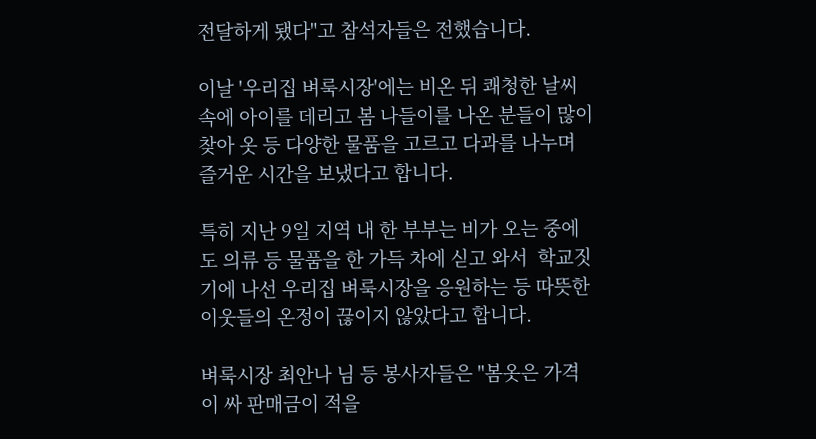전달하게 됐다"고 참석자들은 전했습니다.

이날 '우리집 벼룩시장'에는 비온 뒤 쾌청한 날씨 속에 아이를 데리고 봄 나들이를 나온 분들이 많이 찾아 옷 등 다양한 물품을 고르고 다과를 나누며 즐거운 시간을 보냈다고 합니다.

특히 지난 9일 지역 내 한 부부는 비가 오는 중에도 의류 등 물품을 한 가득 차에 싣고 와서  학교짓기에 나선 우리집 벼룩시장을 응원하는 등 따뜻한 이웃들의 온정이 끊이지 않았다고 합니다.

벼룩시장 최안나 님 등 봉사자들은 "봄옷은 가격이 싸 판매금이 적을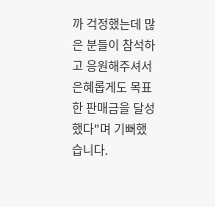까 걱정했는데 많은 분들이 참석하고 응원해주셔서 은혜롭게도 목표한 판매금을 달성했다"며 기뻐했습니다.